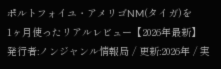ポルトフォイユ・アメリゴNM(タイガ)を
1ヶ月使ったリアルレビュー【2026年最新】
発行者:ノンジャンル情報局 / 更新:2026年 / 実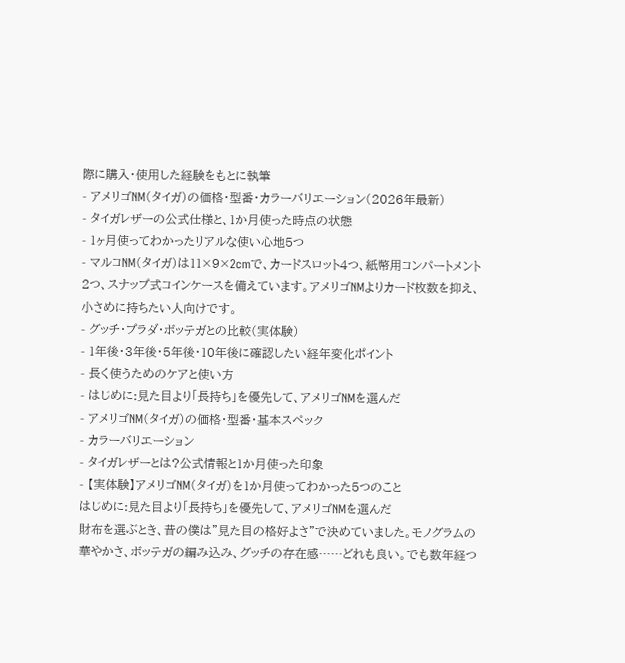際に購入・使用した経験をもとに執筆
- アメリゴNM(タイガ)の価格・型番・カラーバリエーション(2026年最新)
- タイガレザーの公式仕様と、1か月使った時点の状態
- 1ヶ月使ってわかったリアルな使い心地5つ
- マルコNM(タイガ)は11×9×2cmで、カードスロット4つ、紙幣用コンパートメント2つ、スナップ式コインケースを備えています。アメリゴNMよりカード枚数を抑え、小さめに持ちたい人向けです。
- グッチ・プラダ・ボッテガとの比較(実体験)
- 1年後・3年後・5年後・10年後に確認したい経年変化ポイント
- 長く使うためのケアと使い方
- はじめに:見た目より「長持ち」を優先して、アメリゴNMを選んだ
- アメリゴNM(タイガ)の価格・型番・基本スペック
- カラーバリエーション
- タイガレザーとは?公式情報と1か月使った印象
- 【実体験】アメリゴNM(タイガ)を1か月使ってわかった5つのこと
はじめに:見た目より「長持ち」を優先して、アメリゴNMを選んだ
財布を選ぶとき、昔の僕は”見た目の格好よさ”で決めていました。モノグラムの華やかさ、ボッテガの編み込み、グッチの存在感……どれも良い。でも数年経つ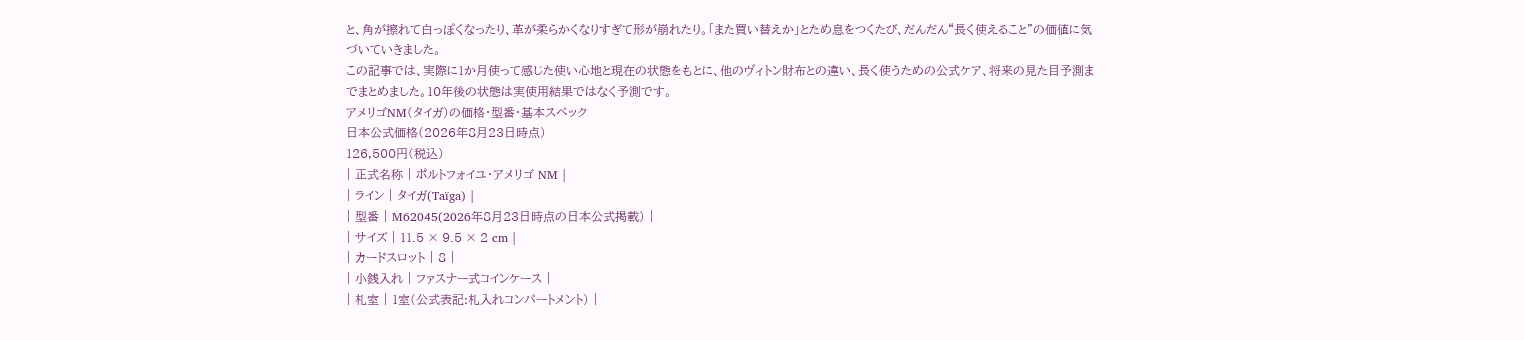と、角が擦れて白っぽくなったり、革が柔らかくなりすぎて形が崩れたり。「また買い替えか」とため息をつくたび、だんだん“長く使えること”の価値に気づいていきました。
この記事では、実際に1か月使って感じた使い心地と現在の状態をもとに、他のヴィトン財布との違い、長く使うための公式ケア、将来の見た目予測までまとめました。10年後の状態は実使用結果ではなく予測です。
アメリゴNM(タイガ)の価格・型番・基本スペック
日本公式価格(2026年8月23日時点)
126,500円(税込)
| 正式名称 | ポルトフォイユ・アメリゴ NM |
| ライン | タイガ(Taïga) |
| 型番 | M62045(2026年8月23日時点の日本公式掲載) |
| サイズ | 11.5 × 9.5 × 2 cm |
| カードスロット | 8 |
| 小銭入れ | ファスナー式コインケース |
| 札室 | 1室(公式表記:札入れコンパートメント) |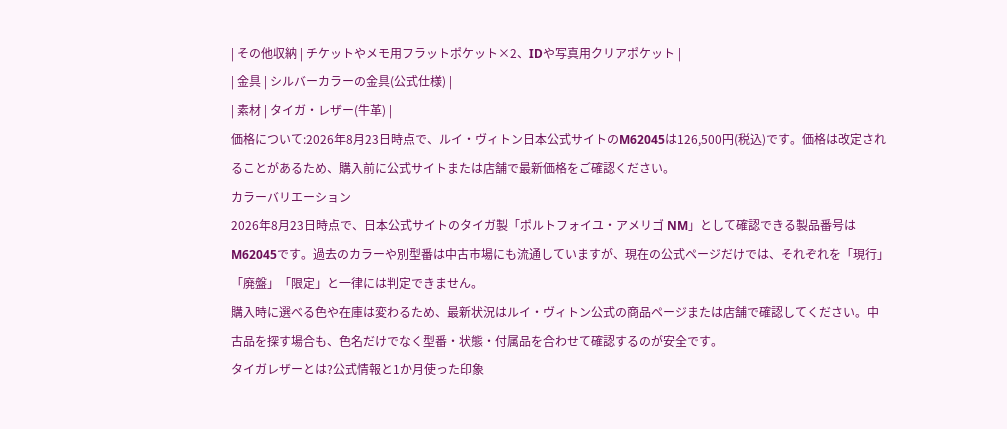| その他収納 | チケットやメモ用フラットポケット×2、IDや写真用クリアポケット |
| 金具 | シルバーカラーの金具(公式仕様) |
| 素材 | タイガ・レザー(牛革) |
価格について:2026年8月23日時点で、ルイ・ヴィトン日本公式サイトのM62045は126,500円(税込)です。価格は改定されることがあるため、購入前に公式サイトまたは店舗で最新価格をご確認ください。
カラーバリエーション
2026年8月23日時点で、日本公式サイトのタイガ製「ポルトフォイユ・アメリゴ NM」として確認できる製品番号はM62045です。過去のカラーや別型番は中古市場にも流通していますが、現在の公式ページだけでは、それぞれを「現行」「廃盤」「限定」と一律には判定できません。
購入時に選べる色や在庫は変わるため、最新状況はルイ・ヴィトン公式の商品ページまたは店舗で確認してください。中古品を探す場合も、色名だけでなく型番・状態・付属品を合わせて確認するのが安全です。
タイガレザーとは?公式情報と1か月使った印象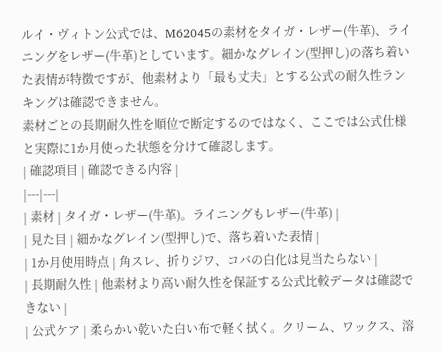ルイ・ヴィトン公式では、M62045の素材をタイガ・レザー(牛革)、ライニングをレザー(牛革)としています。細かなグレイン(型押し)の落ち着いた表情が特徴ですが、他素材より「最も丈夫」とする公式の耐久性ランキングは確認できません。
素材ごとの長期耐久性を順位で断定するのではなく、ここでは公式仕様と実際に1か月使った状態を分けて確認します。
| 確認項目 | 確認できる内容 |
|---|---|
| 素材 | タイガ・レザー(牛革)。ライニングもレザー(牛革) |
| 見た目 | 細かなグレイン(型押し)で、落ち着いた表情 |
| 1か月使用時点 | 角スレ、折りジワ、コバの白化は見当たらない |
| 長期耐久性 | 他素材より高い耐久性を保証する公式比較データは確認できない |
| 公式ケア | 柔らかい乾いた白い布で軽く拭く。クリーム、ワックス、溶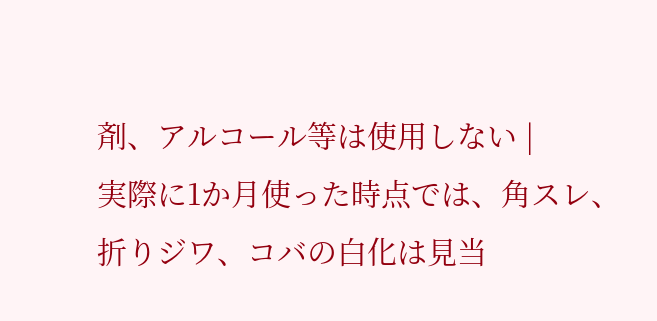剤、アルコール等は使用しない |
実際に1か月使った時点では、角スレ、折りジワ、コバの白化は見当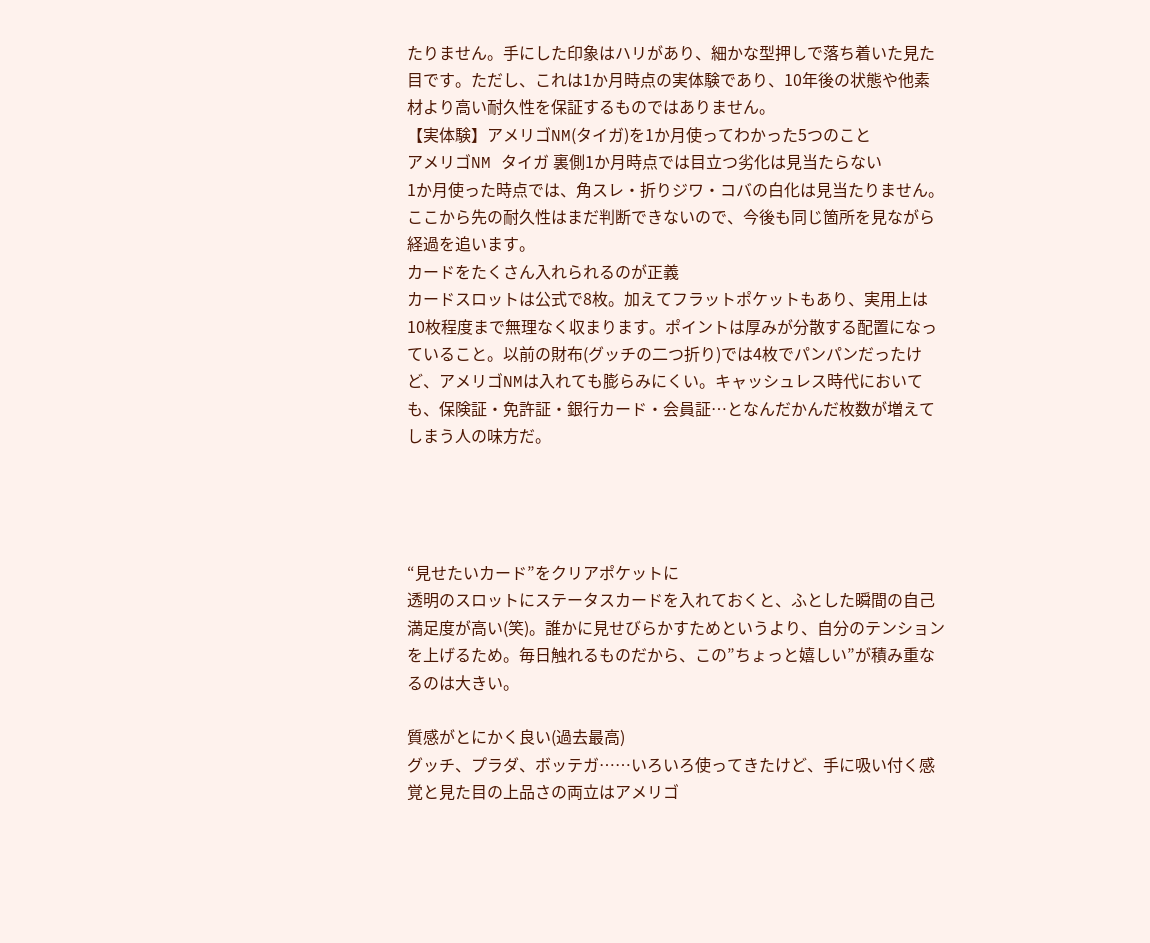たりません。手にした印象はハリがあり、細かな型押しで落ち着いた見た目です。ただし、これは1か月時点の実体験であり、10年後の状態や他素材より高い耐久性を保証するものではありません。
【実体験】アメリゴNM(タイガ)を1か月使ってわかった5つのこと
アメリゴNM タイガ 裏側1か月時点では目立つ劣化は見当たらない
1か月使った時点では、角スレ・折りジワ・コバの白化は見当たりません。ここから先の耐久性はまだ判断できないので、今後も同じ箇所を見ながら経過を追います。
カードをたくさん入れられるのが正義
カードスロットは公式で8枚。加えてフラットポケットもあり、実用上は10枚程度まで無理なく収まります。ポイントは厚みが分散する配置になっていること。以前の財布(グッチの二つ折り)では4枚でパンパンだったけど、アメリゴNMは入れても膨らみにくい。キャッシュレス時代においても、保険証・免許証・銀行カード・会員証…となんだかんだ枚数が増えてしまう人の味方だ。




“見せたいカード”をクリアポケットに
透明のスロットにステータスカードを入れておくと、ふとした瞬間の自己満足度が高い(笑)。誰かに見せびらかすためというより、自分のテンションを上げるため。毎日触れるものだから、この”ちょっと嬉しい”が積み重なるのは大きい。

質感がとにかく良い(過去最高)
グッチ、プラダ、ボッテガ……いろいろ使ってきたけど、手に吸い付く感覚と見た目の上品さの両立はアメリゴ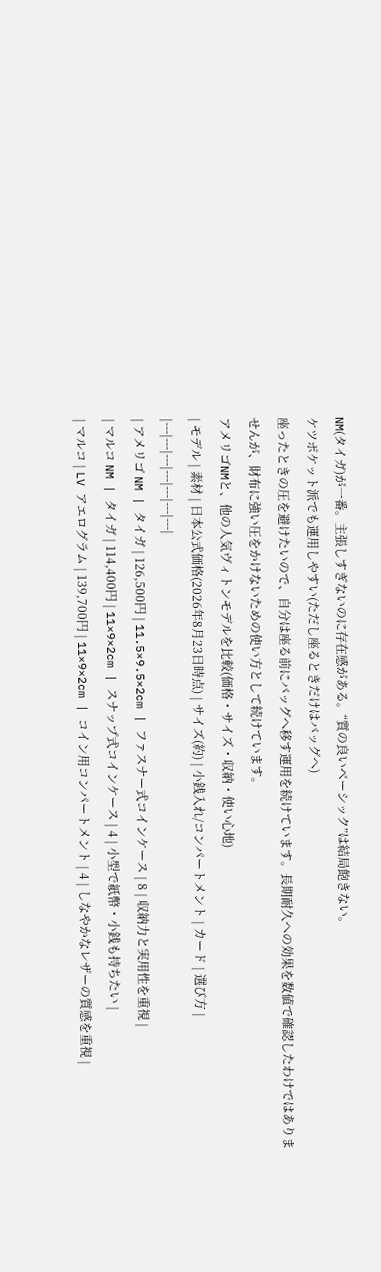NM(タイガ)が一番。主張しすぎないのに存在感がある。“質の良いベーシック”は結局飽きない。
ケツポケット派でも運用しやすい(ただし座るときだけはバッグへ)
座ったときの圧を避けたいので、自分は座る前にバッグへ移す運用を続けています。長期耐久への効果を数値で確認したわけではありませんが、財布に強い圧をかけないための使い方として続けています。
アメリゴNMと、他の人気ヴィトンモデルを比較(価格・サイズ・収納・使い心地)
| モデル | 素材 | 日本公式価格(2026年8月23日時点) | サイズ(約) | 小銭入れ/コンパートメント | カード | 選び方 |
|---|---|---|---|---|---|---|
| アメリゴ NM | タイガ | 126,500円 | 11.5×9.5×2cm | ファスナー式コインケース | 8 | 収納力と実用性を重視 |
| マルコ NM | タイガ | 114,400円 | 11×9×2cm | スナップ式コインケース | 4 | 小型で紙幣・小銭も持ちたい |
| マルコ | LV アエログラム | 139,700円 | 11×9×2cm | コイン用コンパートメント | 4 | しなやかなレザーの質感を重視 |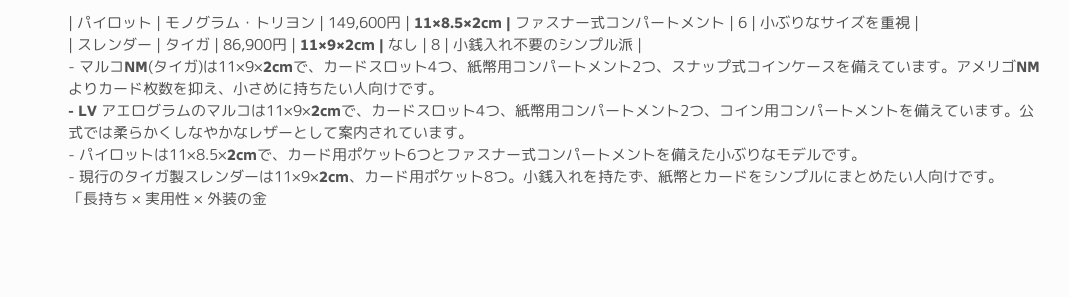| パイロット | モノグラム・トリヨン | 149,600円 | 11×8.5×2cm | ファスナー式コンパートメント | 6 | 小ぶりなサイズを重視 |
| スレンダー | タイガ | 86,900円 | 11×9×2cm | なし | 8 | 小銭入れ不要のシンプル派 |
- マルコNM(タイガ)は11×9×2cmで、カードスロット4つ、紙幣用コンパートメント2つ、スナップ式コインケースを備えています。アメリゴNMよりカード枚数を抑え、小さめに持ちたい人向けです。
- LV アエログラムのマルコは11×9×2cmで、カードスロット4つ、紙幣用コンパートメント2つ、コイン用コンパートメントを備えています。公式では柔らかくしなやかなレザーとして案内されています。
- パイロットは11×8.5×2cmで、カード用ポケット6つとファスナー式コンパートメントを備えた小ぶりなモデルです。
- 現行のタイガ製スレンダーは11×9×2cm、カード用ポケット8つ。小銭入れを持たず、紙幣とカードをシンプルにまとめたい人向けです。
「長持ち × 実用性 × 外装の金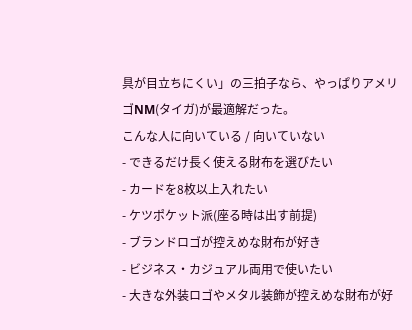具が目立ちにくい」の三拍子なら、やっぱりアメリゴNM(タイガ)が最適解だった。
こんな人に向いている / 向いていない
- できるだけ長く使える財布を選びたい
- カードを8枚以上入れたい
- ケツポケット派(座る時は出す前提)
- ブランドロゴが控えめな財布が好き
- ビジネス・カジュアル両用で使いたい
- 大きな外装ロゴやメタル装飾が控えめな財布が好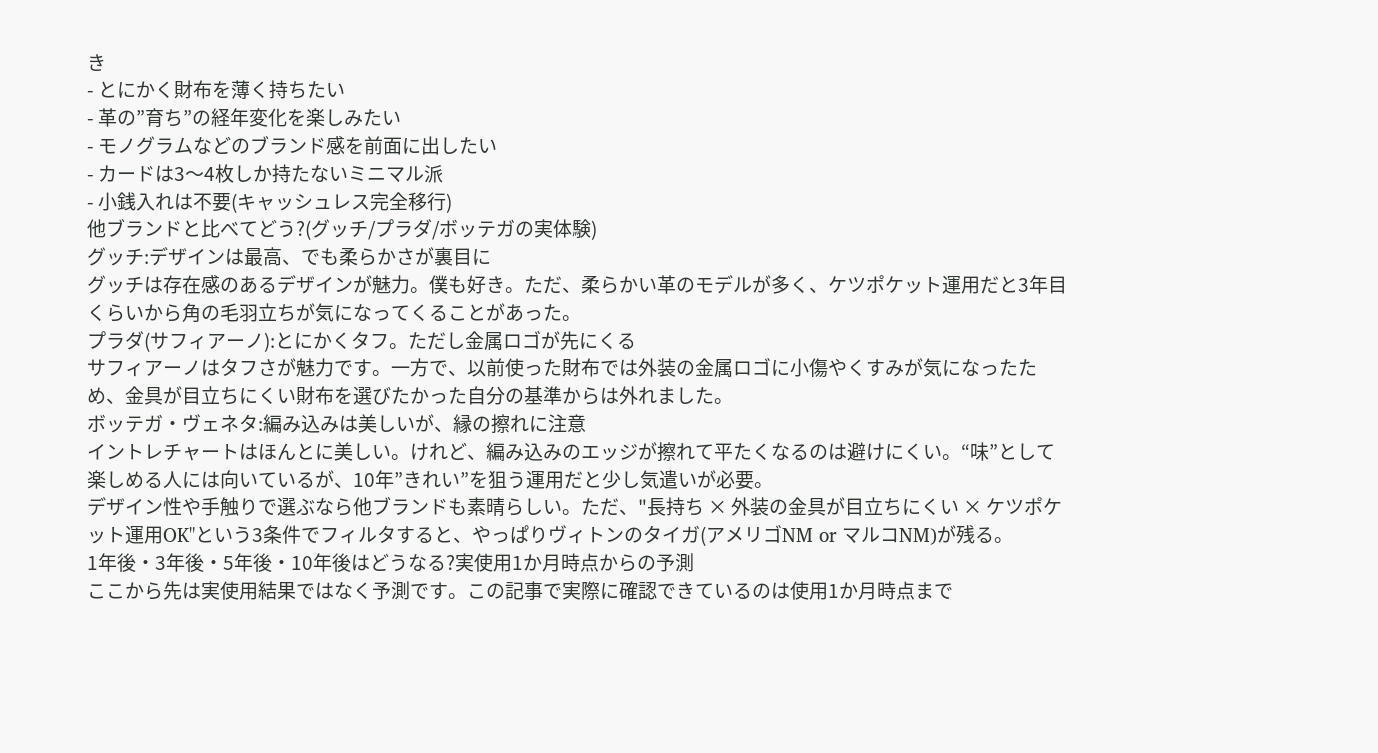き
- とにかく財布を薄く持ちたい
- 革の”育ち”の経年変化を楽しみたい
- モノグラムなどのブランド感を前面に出したい
- カードは3〜4枚しか持たないミニマル派
- 小銭入れは不要(キャッシュレス完全移行)
他ブランドと比べてどう?(グッチ/プラダ/ボッテガの実体験)
グッチ:デザインは最高、でも柔らかさが裏目に
グッチは存在感のあるデザインが魅力。僕も好き。ただ、柔らかい革のモデルが多く、ケツポケット運用だと3年目くらいから角の毛羽立ちが気になってくることがあった。
プラダ(サフィアーノ):とにかくタフ。ただし金属ロゴが先にくる
サフィアーノはタフさが魅力です。一方で、以前使った財布では外装の金属ロゴに小傷やくすみが気になったため、金具が目立ちにくい財布を選びたかった自分の基準からは外れました。
ボッテガ・ヴェネタ:編み込みは美しいが、縁の擦れに注意
イントレチャートはほんとに美しい。けれど、編み込みのエッジが擦れて平たくなるのは避けにくい。“味”として楽しめる人には向いているが、10年”きれい”を狙う運用だと少し気遣いが必要。
デザイン性や手触りで選ぶなら他ブランドも素晴らしい。ただ、"長持ち × 外装の金具が目立ちにくい × ケツポケット運用OK"という3条件でフィルタすると、やっぱりヴィトンのタイガ(アメリゴNM or マルコNM)が残る。
1年後・3年後・5年後・10年後はどうなる?実使用1か月時点からの予測
ここから先は実使用結果ではなく予測です。この記事で実際に確認できているのは使用1か月時点まで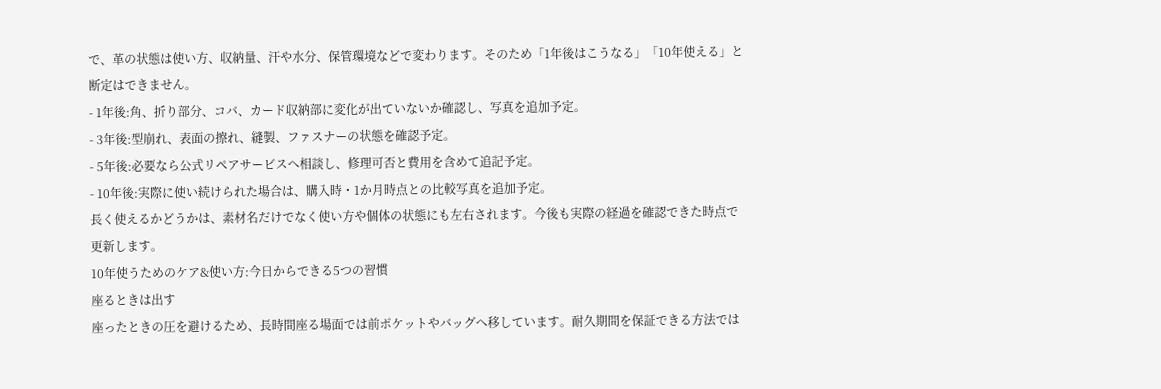で、革の状態は使い方、収納量、汗や水分、保管環境などで変わります。そのため「1年後はこうなる」「10年使える」と断定はできません。
- 1年後:角、折り部分、コバ、カード収納部に変化が出ていないか確認し、写真を追加予定。
- 3年後:型崩れ、表面の擦れ、縫製、ファスナーの状態を確認予定。
- 5年後:必要なら公式リペアサービスへ相談し、修理可否と費用を含めて追記予定。
- 10年後:実際に使い続けられた場合は、購入時・1か月時点との比較写真を追加予定。
長く使えるかどうかは、素材名だけでなく使い方や個体の状態にも左右されます。今後も実際の経過を確認できた時点で更新します。
10年使うためのケア&使い方:今日からできる5つの習慣
座るときは出す
座ったときの圧を避けるため、長時間座る場面では前ポケットやバッグへ移しています。耐久期間を保証できる方法では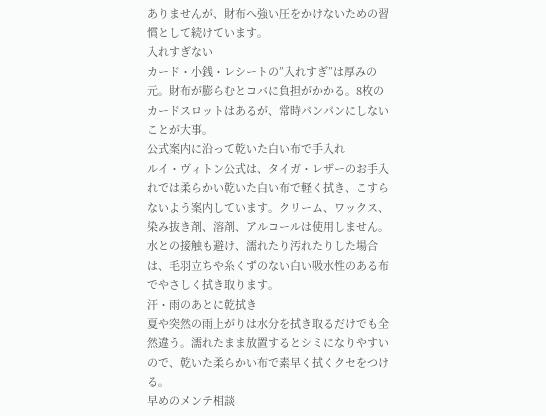ありませんが、財布へ強い圧をかけないための習慣として続けています。
入れすぎない
カード・小銭・レシートの”入れすぎ”は厚みの元。財布が膨らむとコバに負担がかかる。8枚のカードスロットはあるが、常時パンパンにしないことが大事。
公式案内に沿って乾いた白い布で手入れ
ルイ・ヴィトン公式は、タイガ・レザーのお手入れでは柔らかい乾いた白い布で軽く拭き、こすらないよう案内しています。クリーム、ワックス、染み抜き剤、溶剤、アルコールは使用しません。水との接触も避け、濡れたり汚れたりした場合は、毛羽立ちや糸くずのない白い吸水性のある布でやさしく拭き取ります。
汗・雨のあとに乾拭き
夏や突然の雨上がりは水分を拭き取るだけでも全然違う。濡れたまま放置するとシミになりやすいので、乾いた柔らかい布で素早く拭くクセをつける。
早めのメンテ相談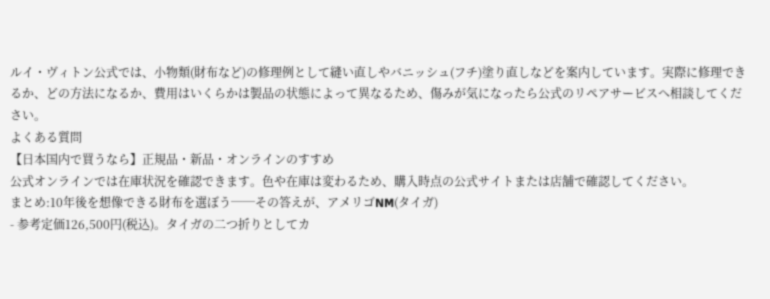ルイ・ヴィトン公式では、小物類(財布など)の修理例として縫い直しやバニッシュ(フチ)塗り直しなどを案内しています。実際に修理できるか、どの方法になるか、費用はいくらかは製品の状態によって異なるため、傷みが気になったら公式のリペアサービスへ相談してください。
よくある質問
【日本国内で買うなら】正規品・新品・オンラインのすすめ
公式オンラインでは在庫状況を確認できます。色や在庫は変わるため、購入時点の公式サイトまたは店舗で確認してください。
まとめ:10年後を想像できる財布を選ぼう──その答えが、アメリゴNM(タイガ)
- 参考定価126,500円(税込)。タイガの二つ折りとしてカ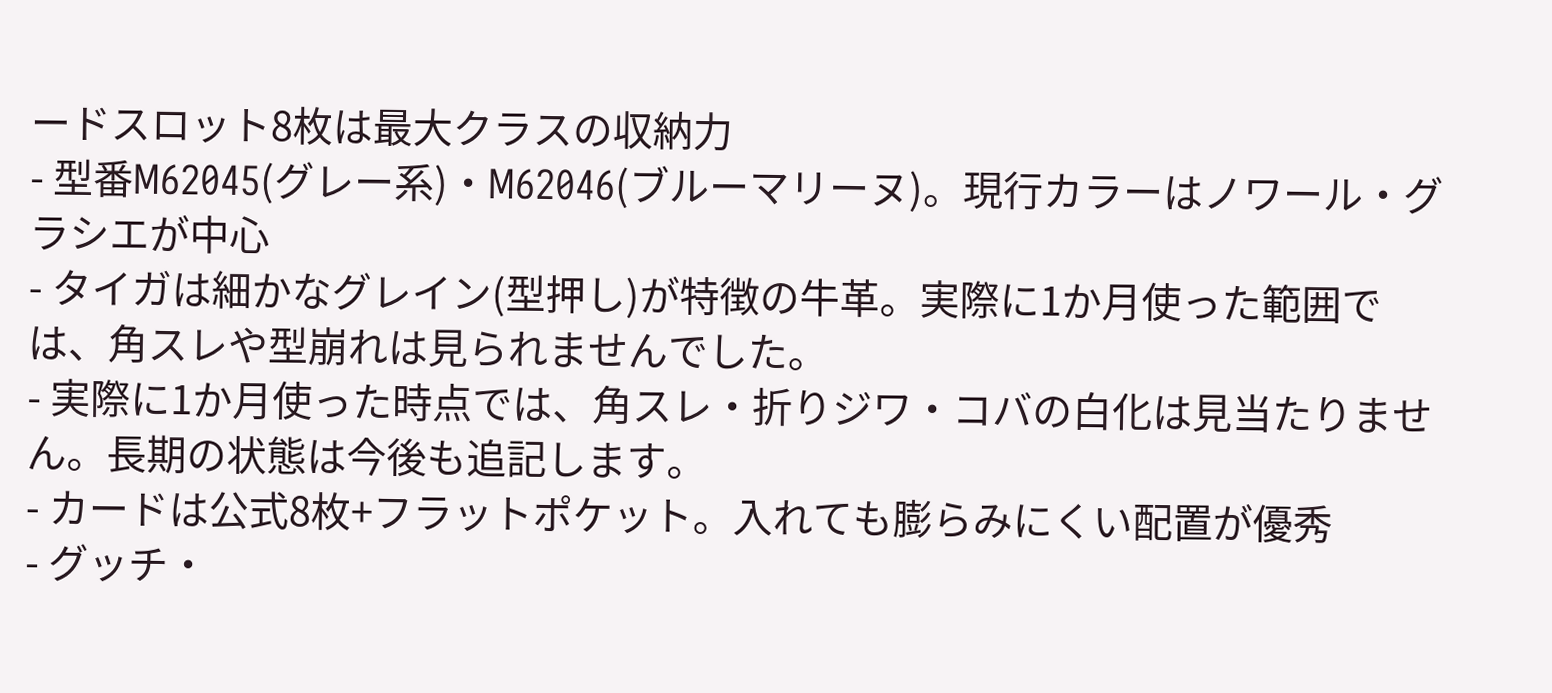ードスロット8枚は最大クラスの収納力
- 型番M62045(グレー系)・M62046(ブルーマリーヌ)。現行カラーはノワール・グラシエが中心
- タイガは細かなグレイン(型押し)が特徴の牛革。実際に1か月使った範囲では、角スレや型崩れは見られませんでした。
- 実際に1か月使った時点では、角スレ・折りジワ・コバの白化は見当たりません。長期の状態は今後も追記します。
- カードは公式8枚+フラットポケット。入れても膨らみにくい配置が優秀
- グッチ・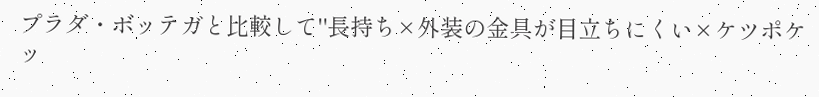プラダ・ボッテガと比較して"長持ち×外装の金具が目立ちにくい×ケツポケッ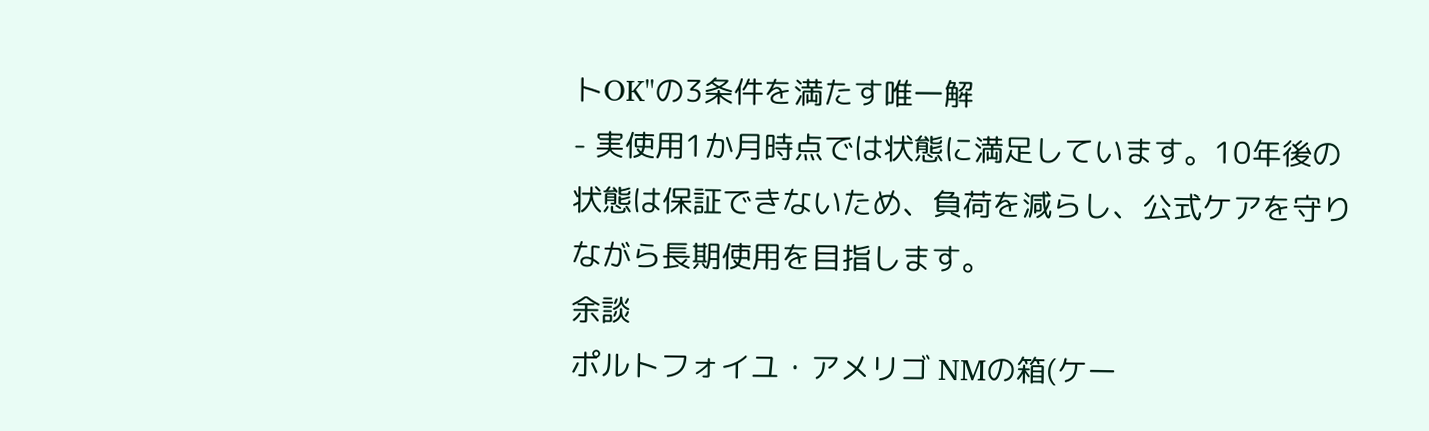トOK"の3条件を満たす唯一解
- 実使用1か月時点では状態に満足しています。10年後の状態は保証できないため、負荷を減らし、公式ケアを守りながら長期使用を目指します。
余談
ポルトフォイユ・アメリゴ NMの箱(ケー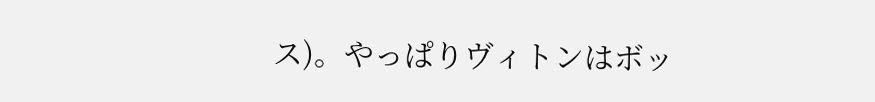ス)。やっぱりヴィトンはボッ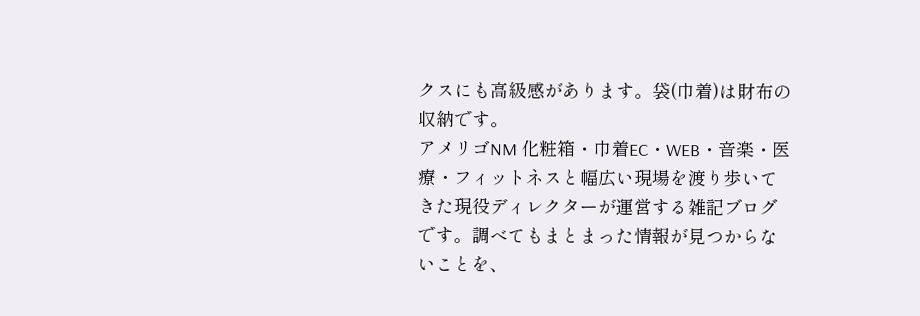クスにも高級感があります。袋(巾着)は財布の収納です。
アメリゴNM 化粧箱・巾着EC・WEB・音楽・医療・フィットネスと幅広い現場を渡り歩いてきた現役ディレクターが運営する雑記ブログです。調べてもまとまった情報が見つからないことを、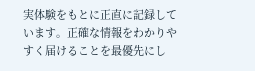実体験をもとに正直に記録しています。正確な情報をわかりやすく届けることを最優先にし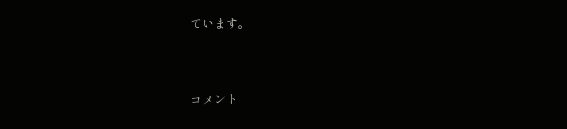ています。



コメント